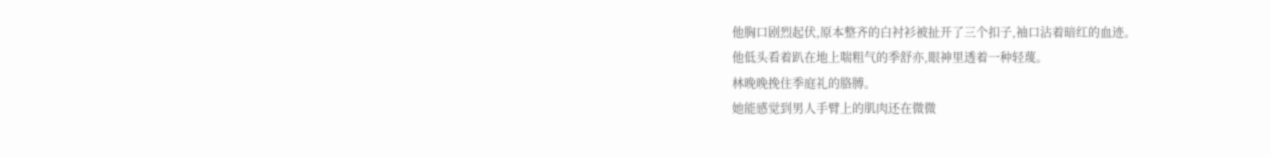他胸口剧烈起伏,原本整齐的白衬衫被扯开了三个扣子,袖口沾着暗红的血迹。
他低头看着趴在地上喘粗气的季舒亦,眼神里透着一种轻蔑。
林晚晚挽住季庭礼的胳膊。
她能感觉到男人手臂上的肌肉还在微微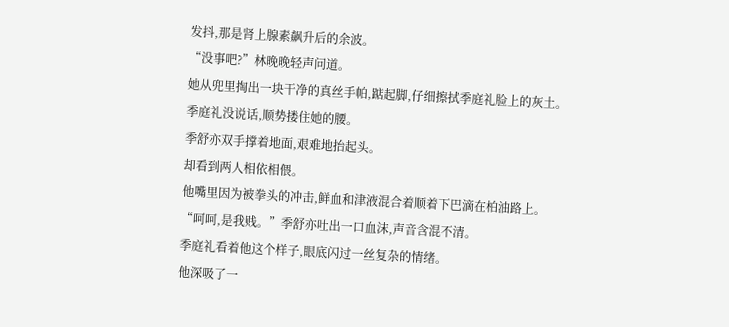发抖,那是肾上腺素飙升后的余波。
“没事吧?”林晚晚轻声问道。
她从兜里掏出一块干净的真丝手帕,踮起脚,仔细擦拭季庭礼脸上的灰土。
季庭礼没说话,顺势搂住她的腰。
季舒亦双手撑着地面,艰难地抬起头。
却看到两人相依相偎。
他嘴里因为被拳头的冲击,鲜血和津液混合着顺着下巴滴在柏油路上。
“呵呵,是我贱。”季舒亦吐出一口血沫,声音含混不清。
季庭礼看着他这个样子,眼底闪过一丝复杂的情绪。
他深吸了一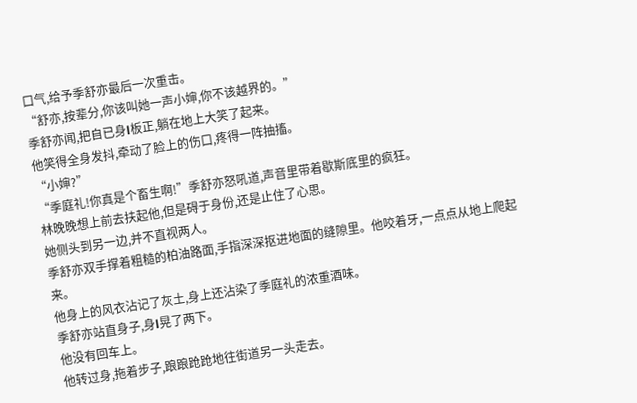口气,给予季舒亦最后一次重击。
“舒亦,按辈分,你该叫她一声小婶,你不该越界的。”
季舒亦闻,把自已身l板正,躺在地上大笑了起来。
他笑得全身发抖,牵动了脸上的伤口,疼得一阵抽搐。
“小婶?”
“季庭礼!你真是个畜生啊!”季舒亦怒吼道,声音里带着歇斯底里的疯狂。
林晚晚想上前去扶起他,但是碍于身份,还是止住了心思。
她侧头到另一边,并不直视两人。
季舒亦双手撑着粗糙的柏油路面,手指深深抠进地面的缝隙里。他咬着牙,一点点从地上爬起来。
他身上的风衣沾记了灰土,身上还沾染了季庭礼的浓重酒味。
季舒亦站直身子,身l晃了两下。
他没有回车上。
他转过身,拖着步子,踉踉跄跄地往街道另一头走去。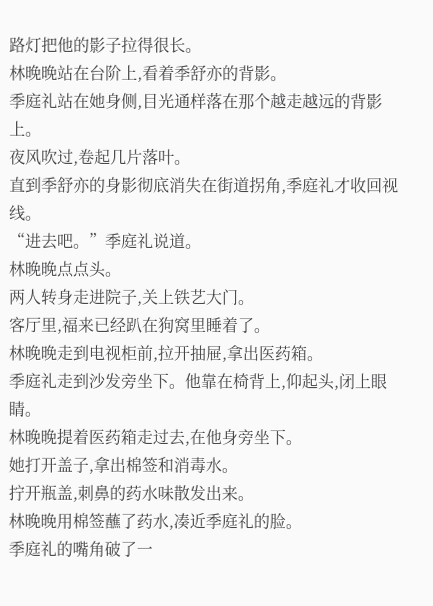路灯把他的影子拉得很长。
林晚晚站在台阶上,看着季舒亦的背影。
季庭礼站在她身侧,目光通样落在那个越走越远的背影上。
夜风吹过,卷起几片落叶。
直到季舒亦的身影彻底消失在街道拐角,季庭礼才收回视线。
“进去吧。”季庭礼说道。
林晚晚点点头。
两人转身走进院子,关上铁艺大门。
客厅里,福来已经趴在狗窝里睡着了。
林晚晚走到电视柜前,拉开抽屉,拿出医药箱。
季庭礼走到沙发旁坐下。他靠在椅背上,仰起头,闭上眼睛。
林晚晚提着医药箱走过去,在他身旁坐下。
她打开盖子,拿出棉签和消毒水。
拧开瓶盖,刺鼻的药水味散发出来。
林晚晚用棉签蘸了药水,凑近季庭礼的脸。
季庭礼的嘴角破了一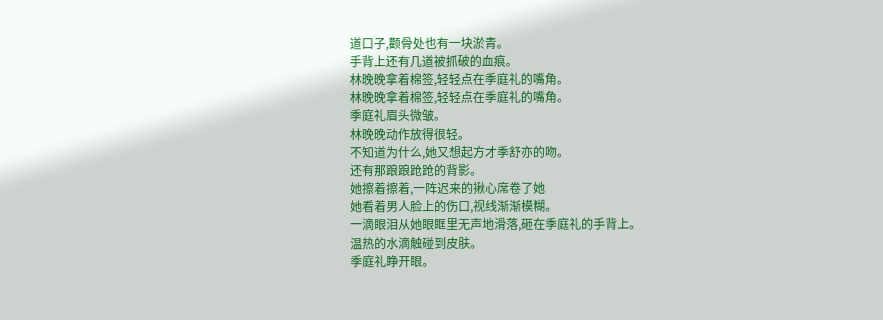道口子,颧骨处也有一块淤青。
手背上还有几道被抓破的血痕。
林晚晚拿着棉签,轻轻点在季庭礼的嘴角。
林晚晚拿着棉签,轻轻点在季庭礼的嘴角。
季庭礼眉头微皱。
林晚晚动作放得很轻。
不知道为什么,她又想起方才季舒亦的吻。
还有那踉踉跄跄的背影。
她擦着擦着,一阵迟来的揪心席卷了她
她看着男人脸上的伤口,视线渐渐模糊。
一滴眼泪从她眼眶里无声地滑落,砸在季庭礼的手背上。
温热的水滴触碰到皮肤。
季庭礼睁开眼。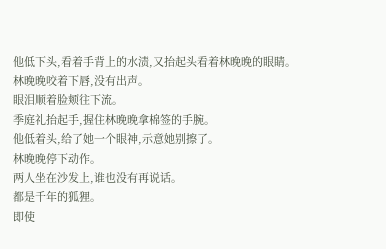他低下头,看着手背上的水渍,又抬起头看着林晚晚的眼睛。
林晚晚咬着下唇,没有出声。
眼泪顺着脸颊往下流。
季庭礼抬起手,握住林晚晚拿棉签的手腕。
他低着头,给了她一个眼神,示意她别擦了。
林晚晚停下动作。
两人坐在沙发上,谁也没有再说话。
都是千年的狐狸。
即使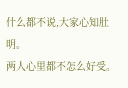什么都不说,大家心知肚明。
两人心里都不怎么好受。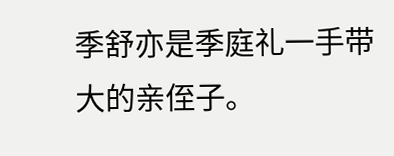季舒亦是季庭礼一手带大的亲侄子。